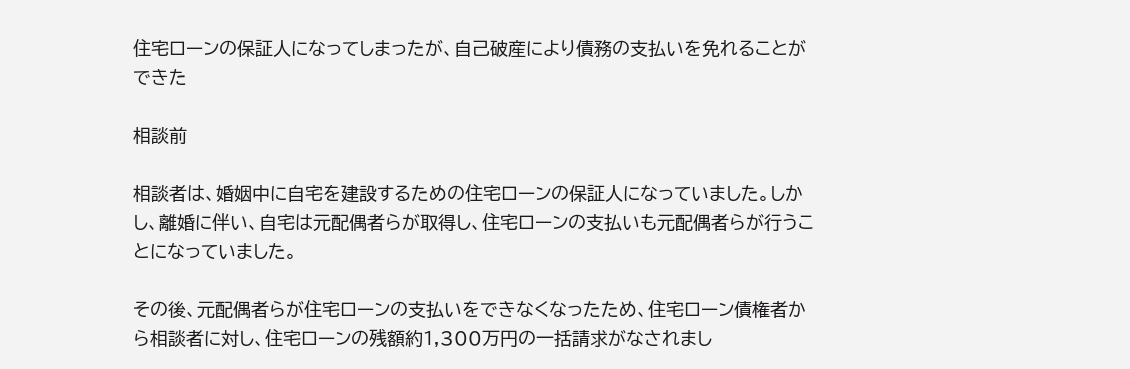住宅ローンの保証人になってしまったが、自己破産により債務の支払いを免れることができた

相談前

相談者は、婚姻中に自宅を建設するための住宅ローンの保証人になっていました。しかし、離婚に伴い、自宅は元配偶者らが取得し、住宅ローンの支払いも元配偶者らが行うことになっていました。

その後、元配偶者らが住宅ローンの支払いをできなくなったため、住宅ローン債権者から相談者に対し、住宅ローンの残額約1,300万円の一括請求がなされまし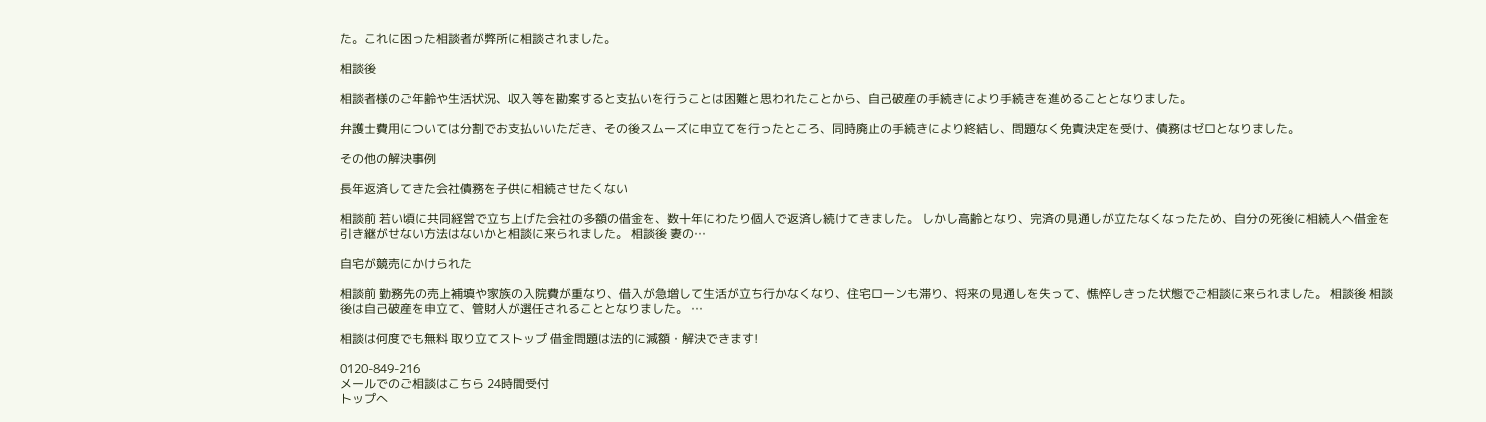た。これに困った相談者が弊所に相談されました。

相談後

相談者様のご年齢や生活状況、収入等を勘案すると支払いを行うことは困難と思われたことから、自己破産の手続きにより手続きを進めることとなりました。

弁護士費用については分割でお支払いいただき、その後スムーズに申立てを行ったところ、同時廃止の手続きにより終結し、問題なく免責決定を受け、債務はゼロとなりました。

その他の解決事例

長年返済してきた会社債務を子供に相続させたくない

相談前 若い頃に共同経営で立ち上げた会社の多額の借金を、数十年にわたり個人で返済し続けてきました。 しかし高齢となり、完済の見通しが立たなくなったため、自分の死後に相続人へ借金を引き継がせない方法はないかと相談に来られました。 相談後 妻の…

自宅が競売にかけられた

相談前 勤務先の売上補填や家族の入院費が重なり、借入が急増して生活が立ち行かなくなり、住宅ローンも滞り、将来の見通しを失って、憔悴しきった状態でご相談に来られました。 相談後 相談後は自己破産を申立て、管財人が選任されることとなりました。 …

相談は何度でも無料 取り立てストップ 借金問題は法的に減額・解決できます!

0120-849-216
メールでのご相談はこちら 24時間受付
トップへ